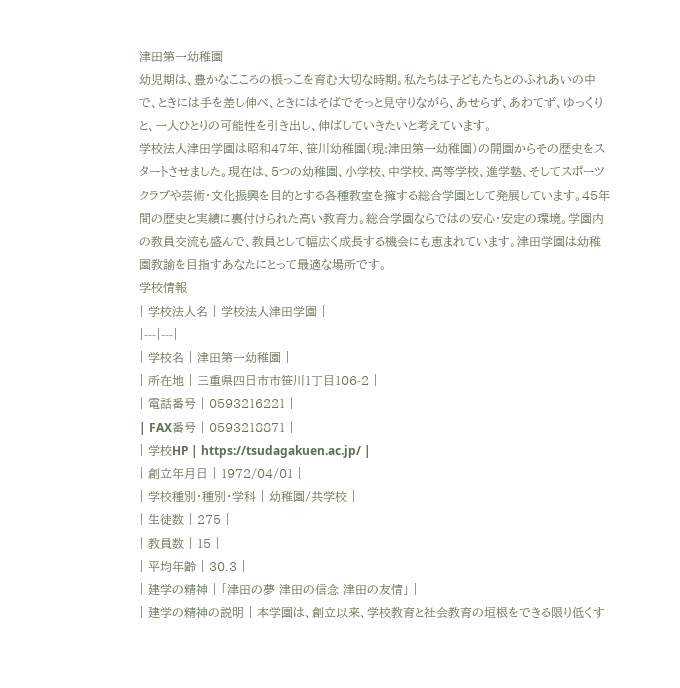津田第一幼稚園
幼児期は、豊かなこころの根っこを育む大切な時期。私たちは子どもたちとのふれあいの中で、ときには手を差し伸べ、ときにはそばでそっと見守りながら、あせらず、あわてず、ゆっくりと、一人ひとりの可能性を引き出し、伸ばしていきたいと考えています。
学校法人津田学園は昭和47年、笹川幼稚園(現:津田第一幼稚園)の開園からその歴史をスタートさせました。現在は、5つの幼稚園、小学校、中学校、高等学校、進学塾、そしてスポーツクラブや芸術・文化振興を目的とする各種教室を擁する総合学園として発展しています。45年間の歴史と実績に裏付けられた高い教育力。総合学園ならではの安心・安定の環境。学園内の教員交流も盛んで、教員として幅広く成長する機会にも恵まれています。津田学園は幼稚園教諭を目指すあなたにとって最適な場所です。
学校情報
| 学校法人名 | 学校法人津田学園 |
|---|---|
| 学校名 | 津田第一幼稚園 |
| 所在地 | 三重県四日市市笹川1丁目106-2 |
| 電話番号 | 0593216221 |
| FAX番号 | 0593218871 |
| 学校HP | https://tsudagakuen.ac.jp/ |
| 創立年月日 | 1972/04/01 |
| 学校種別・種別・学科 | 幼稚園/共学校 |
| 生徒数 | 275 |
| 教員数 | 15 |
| 平均年齢 | 30.3 |
| 建学の精神 | 「津田の夢 津田の信念 津田の友情」 |
| 建学の精神の説明 | 本学園は、創立以来、学校教育と社会教育の垣根をできる限り低くす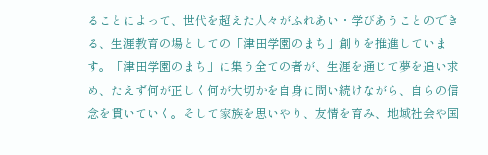ることによって、世代を超えた人々がふれあい・学びあうことのできる、生涯教育の場としての「津田学園のまち」創りを推進しています。「津田学園のまち」に集う全ての者が、生涯を通じて夢を追い求め、たえず何が正しく何が大切かを自身に問い続けながら、自らの信念を貫いていく。そして家族を思いやり、友情を育み、地域社会や国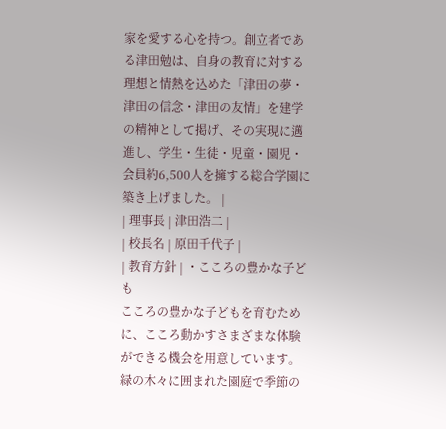家を愛する心を持つ。創立者である津田勉は、自身の教育に対する理想と情熱を込めた「津田の夢・津田の信念・津田の友情」を建学の精神として掲げ、その実現に邁進し、学生・生徒・児童・園児・会員約6,500人を擁する総合学園に築き上げました。 |
| 理事長 | 津田浩二 |
| 校長名 | 原田千代子 |
| 教育方針 | ・こころの豊かな子ども
こころの豊かな子どもを育むために、こころ動かすさまざまな体験ができる機会を用意しています。緑の木々に囲まれた園庭で季節の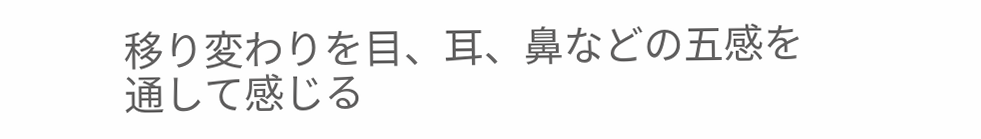移り変わりを目、耳、鼻などの五感を通して感じる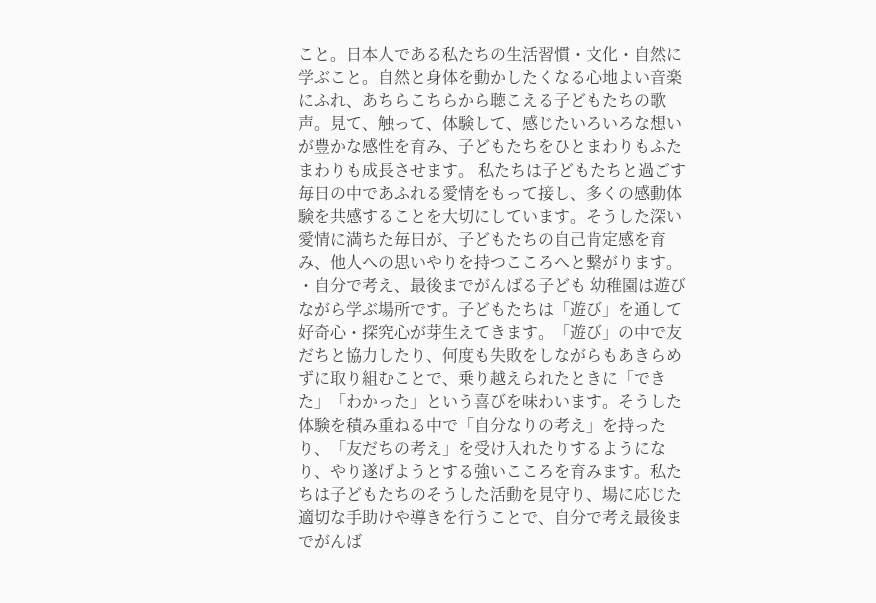こと。日本人である私たちの生活習慣・文化・自然に学ぶこと。自然と身体を動かしたくなる心地よい音楽にふれ、あちらこちらから聴こえる子どもたちの歌声。見て、触って、体験して、感じたいろいろな想いが豊かな感性を育み、子どもたちをひとまわりもふたまわりも成長させます。 私たちは子どもたちと過ごす毎日の中であふれる愛情をもって接し、多くの感動体験を共感することを大切にしています。そうした深い愛情に満ちた毎日が、子どもたちの自己肯定感を育み、他人への思いやりを持つこころへと繋がります。 ・自分で考え、最後までがんばる子ども 幼稚園は遊びながら学ぶ場所です。子どもたちは「遊び」を通して好奇心・探究心が芽生えてきます。「遊び」の中で友だちと協力したり、何度も失敗をしながらもあきらめずに取り組むことで、乗り越えられたときに「できた」「わかった」という喜びを味わいます。そうした体験を積み重ねる中で「自分なりの考え」を持ったり、「友だちの考え」を受け入れたりするようになり、やり遂げようとする強いこころを育みます。私たちは子どもたちのそうした活動を見守り、場に応じた適切な手助けや導きを行うことで、自分で考え最後までがんば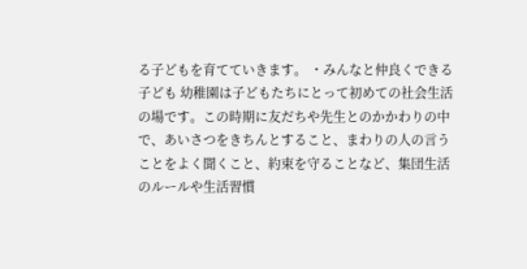る子どもを育てていきます。 ・みんなと仲良くできる子ども 幼稚園は子どもたちにとって初めての社会生活の場です。この時期に友だちや先生とのかかわりの中で、あいさつをきちんとすること、まわりの人の言うことをよく聞くこと、約束を守ることなど、集団生活のルールや生活習慣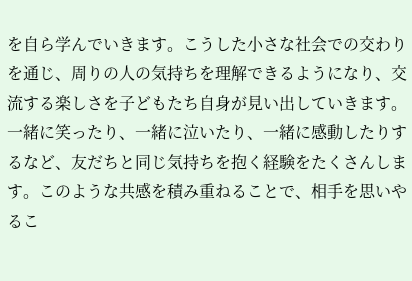を自ら学んでいきます。こうした小さな社会での交わりを通じ、周りの人の気持ちを理解できるようになり、交流する楽しさを子どもたち自身が見い出していきます。一緒に笑ったり、一緒に泣いたり、一緒に感動したりするなど、友だちと同じ気持ちを抱く経験をたくさんします。このような共感を積み重ねることで、相手を思いやるこ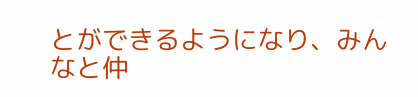とができるようになり、みんなと仲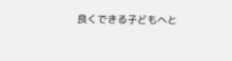良くできる子どもへと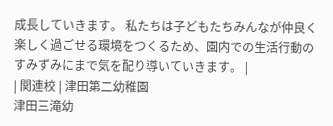成長していきます。 私たちは子どもたちみんなが仲良く楽しく過ごせる環境をつくるため、園内での生活行動のすみずみにまで気を配り導いていきます。 |
| 関連校 | 津田第二幼稚園
津田三滝幼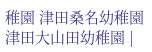稚園 津田桑名幼稚園 津田大山田幼稚園 |